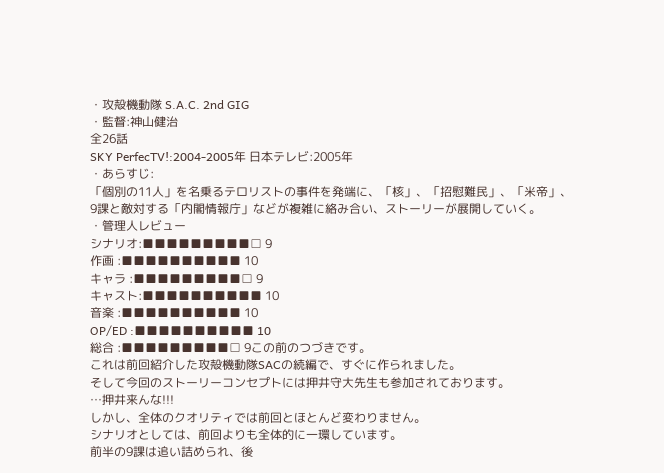・攻殻機動隊 S.A.C. 2nd GIG
・監督:神山健治
全26話
SKY PerfecTV!:2004-2005年 日本テレビ:2005年
・あらすじ:
「個別の11人」を名乗るテロリストの事件を発端に、「核」、「招慰難民」、「米帝」、
9課と敵対する「内閣情報庁」などが複雑に絡み合い、ストーリーが展開していく。
・管理人レビュー
シナリオ:■■■■■■■■■□ 9
作画 :■■■■■■■■■■ 10
キャラ :■■■■■■■■■□ 9
キャスト:■■■■■■■■■■ 10
音楽 :■■■■■■■■■■ 10
OP/ED :■■■■■■■■■■ 10
総合 :■■■■■■■■■□ 9この前のつづきです。
これは前回紹介した攻殻機動隊SACの続編で、すぐに作られました。
そして今回のストーリーコンセプトには押井守大先生も参加されております。
…押井来んな!!!
しかし、全体のクオリティでは前回とほとんど変わりません。
シナリオとしては、前回よりも全体的に一環しています。
前半の9課は追い詰められ、後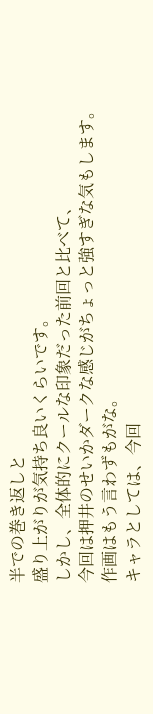半での巻き返しと
盛り上がりが気持ち良いくらいです。
しかし、全体的にクールな印象だった前回と比べて、
今回は押井のせいかダークな感じがちょっと強すぎな気もします。
作画はもう言わずもがな。
キャラとしては、今回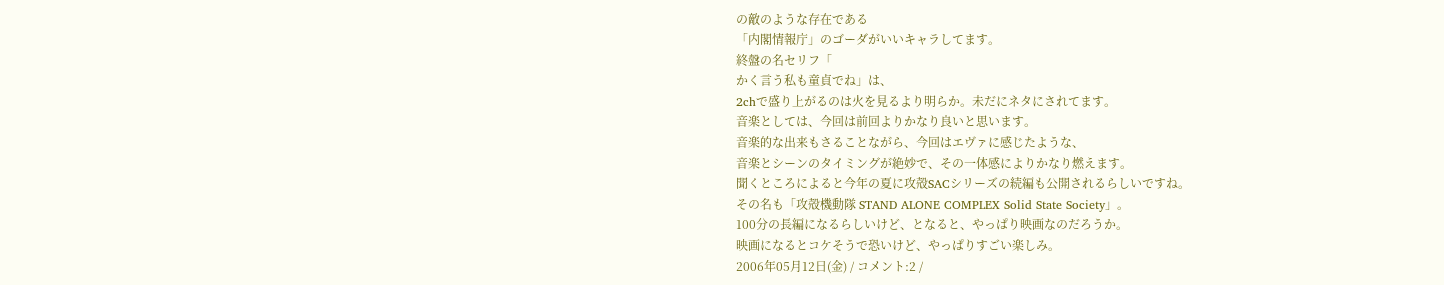の敵のような存在である
「内閣情報庁」のゴーダがいいキャラしてます。
終盤の名セリフ「
かく言う私も童貞でね」は、
2chで盛り上がるのは火を見るより明らか。未だにネタにされてます。
音楽としては、今回は前回よりかなり良いと思います。
音楽的な出来もさることながら、今回はエヴァに感じたような、
音楽とシーンのタイミングが絶妙で、その一体感によりかなり燃えます。
聞くところによると今年の夏に攻殻SACシリーズの続編も公開されるらしいですね。
その名も「攻殻機動隊 STAND ALONE COMPLEX Solid State Society」。
100分の長編になるらしいけど、となると、やっぱり映画なのだろうか。
映画になるとコケそうで恐いけど、やっぱりすごい楽しみ。
2006年05月12日(金) / コメント:2 /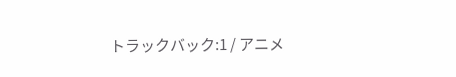トラックバック:1 / アニメ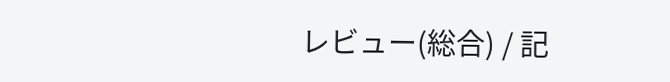レビュー(総合) / 記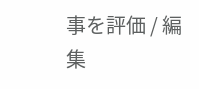事を評価 / 編集